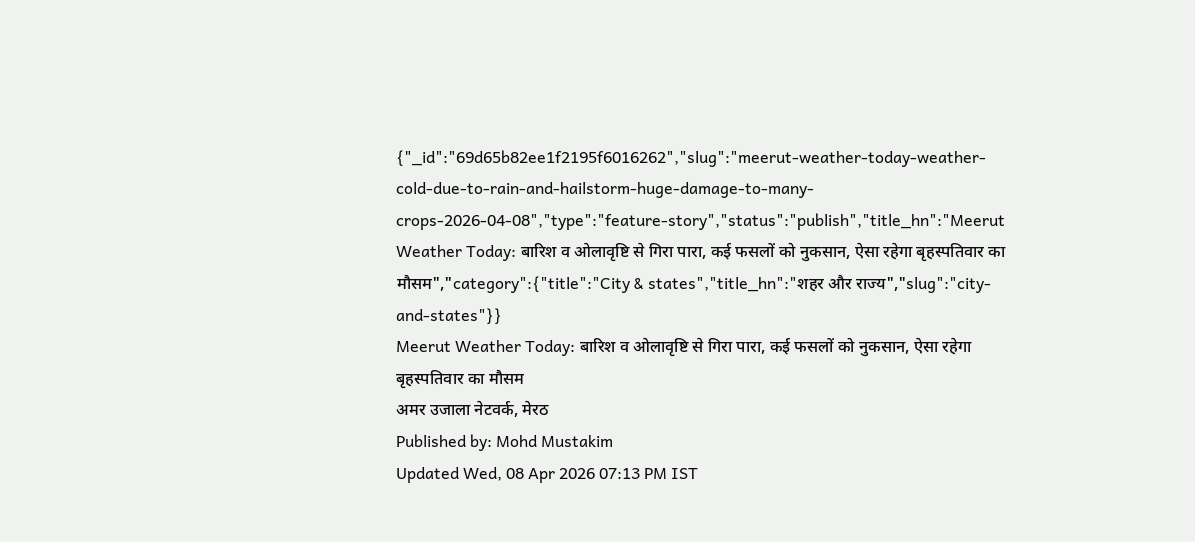{"_id":"69d65b82ee1f2195f6016262","slug":"meerut-weather-today-weather-cold-due-to-rain-and-hailstorm-huge-damage-to-many-crops-2026-04-08","type":"feature-story","status":"publish","title_hn":"Meerut Weather Today: बारिश व ओलावृष्टि से गिरा पारा, कई फसलों को नुकसान, ऐसा रहेगा बृहस्पतिवार का मौसम","category":{"title":"City & states","title_hn":"शहर और राज्य","slug":"city-and-states"}}
Meerut Weather Today: बारिश व ओलावृष्टि से गिरा पारा, कई फसलों को नुकसान, ऐसा रहेगा बृहस्पतिवार का मौसम
अमर उजाला नेटवर्क, मेरठ
Published by: Mohd Mustakim
Updated Wed, 08 Apr 2026 07:13 PM IST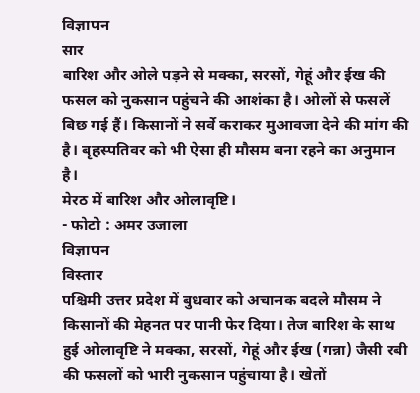विज्ञापन
सार
बारिश और ओले पड़ने से मक्का, सरसों, गेहूं और ईख की फसल को नुकसान पहुंचने की आशंका है। ओलों से फसलें बिछ गई हैं। किसानों ने सर्वे कराकर मुआवजा देने की मांग की है। बृहस्पतिवर को भी ऐसा ही मौसम बना रहने का अनुमान है।
मेरठ में बारिश और ओलावृष्टि।
- फोटो : अमर उजाला
विज्ञापन
विस्तार
पश्चिमी उत्तर प्रदेश में बुधवार को अचानक बदले मौसम ने किसानों की मेहनत पर पानी फेर दिया। तेज बारिश के साथ हुई ओलावृष्टि ने मक्का, सरसों, गेहूं और ईख (गन्ना) जैसी रबी की फसलों को भारी नुकसान पहुंचाया है। खेतों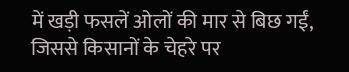में खड़ी फसलें ओलों की मार से बिछ गईं, जिससे किसानों के चेहरे पर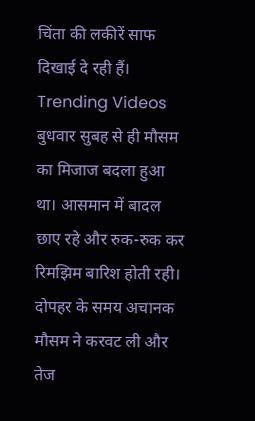चिंता की लकीरें साफ दिखाई दे रही हैं।
Trending Videos
बुधवार सुबह से ही मौसम का मिजाज बदला हुआ था। आसमान में बादल छाए रहे और रुक-रुक कर रिमझिम बारिश होती रही। दोपहर के समय अचानक मौसम ने करवट ली और तेज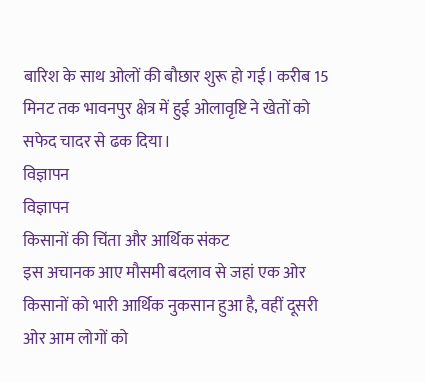बारिश के साथ ओलों की बौछार शुरू हो गई। करीब 15 मिनट तक भावनपुर क्षेत्र में हुई ओलावृष्टि ने खेतों को सफेद चादर से ढक दिया।
विज्ञापन
विज्ञापन
किसानों की चिंता और आर्थिक संकट
इस अचानक आए मौसमी बदलाव से जहां एक ओर किसानों को भारी आर्थिक नुकसान हुआ है, वहीं दूसरी ओर आम लोगों को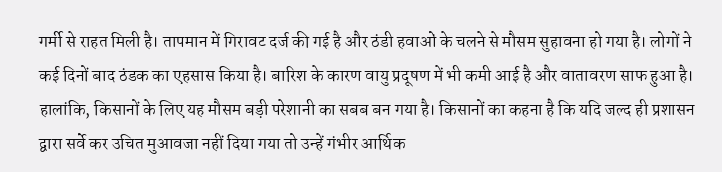गर्मी से राहत मिली है। तापमान में गिरावट दर्ज की गई है और ठंडी हवाओं के चलने से मौसम सुहावना हो गया है। लोगों ने कई दिनों बाद ठंडक का एहसास किया है। बारिश के कारण वायु प्रदूषण में भी कमी आई है और वातावरण साफ हुआ है। हालांकि, किसानों के लिए यह मौसम बड़ी परेशानी का सबब बन गया है। किसानों का कहना है कि यदि जल्द ही प्रशासन द्वारा सर्वे कर उचित मुआवजा नहीं दिया गया तो उन्हें गंभीर आर्थिक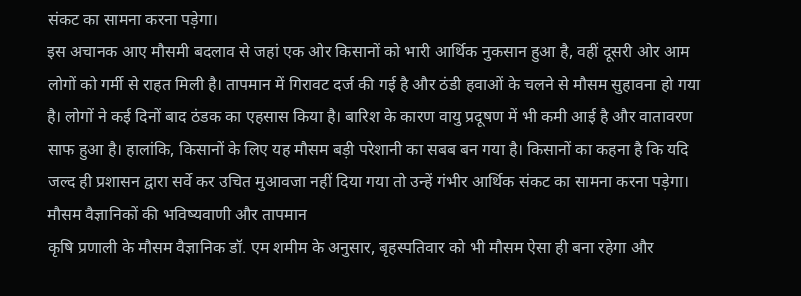संकट का सामना करना पड़ेगा।
इस अचानक आए मौसमी बदलाव से जहां एक ओर किसानों को भारी आर्थिक नुकसान हुआ है, वहीं दूसरी ओर आम लोगों को गर्मी से राहत मिली है। तापमान में गिरावट दर्ज की गई है और ठंडी हवाओं के चलने से मौसम सुहावना हो गया है। लोगों ने कई दिनों बाद ठंडक का एहसास किया है। बारिश के कारण वायु प्रदूषण में भी कमी आई है और वातावरण साफ हुआ है। हालांकि, किसानों के लिए यह मौसम बड़ी परेशानी का सबब बन गया है। किसानों का कहना है कि यदि जल्द ही प्रशासन द्वारा सर्वे कर उचित मुआवजा नहीं दिया गया तो उन्हें गंभीर आर्थिक संकट का सामना करना पड़ेगा।
मौसम वैज्ञानिकों की भविष्यवाणी और तापमान
कृषि प्रणाली के मौसम वैज्ञानिक डॉ. एम शमीम के अनुसार, बृहस्पतिवार को भी मौसम ऐसा ही बना रहेगा और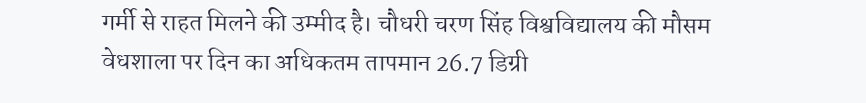गर्मी से राहत मिलने की उम्मीद है। चौधरी चरण सिंह विश्वविद्यालय की मौसम वेधशाला पर दिन का अधिकतम तापमान 26.7 डिग्री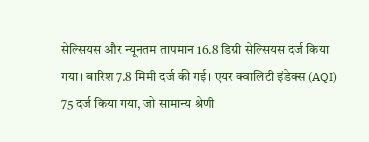सेल्सियस और न्यूनतम तापमान 16.8 डिग्री सेल्सियस दर्ज किया गया। बारिश 7.8 मिमी दर्ज की गई। एयर क्वालिटी इंडेक्स (AQI) 75 दर्ज किया गया, जो सामान्य श्रेणी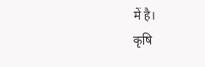में है।
कृषि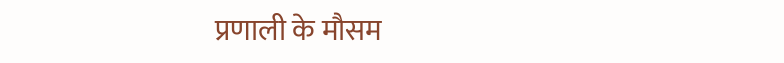प्रणाली के मौसम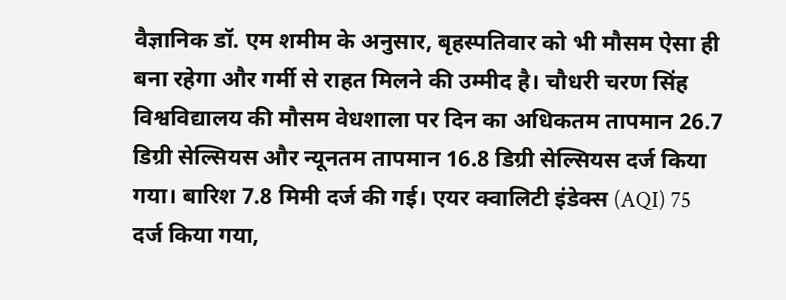वैज्ञानिक डॉ. एम शमीम के अनुसार, बृहस्पतिवार को भी मौसम ऐसा ही बना रहेगा और गर्मी से राहत मिलने की उम्मीद है। चौधरी चरण सिंह विश्वविद्यालय की मौसम वेधशाला पर दिन का अधिकतम तापमान 26.7 डिग्री सेल्सियस और न्यूनतम तापमान 16.8 डिग्री सेल्सियस दर्ज किया गया। बारिश 7.8 मिमी दर्ज की गई। एयर क्वालिटी इंडेक्स (AQI) 75 दर्ज किया गया,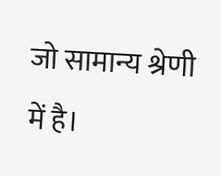जो सामान्य श्रेणी में है।